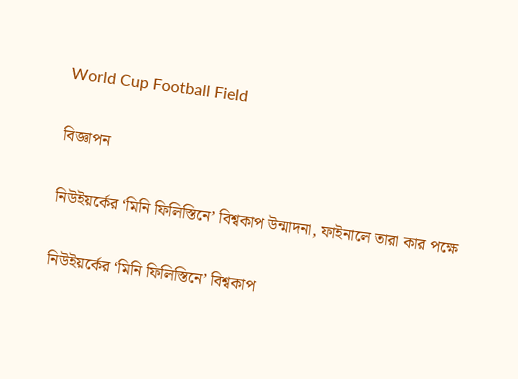World Cup Football Field

বিজ্ঞাপন

নিউইয়র্কের ‘মিনি ফিলিস্তিনে’ বিশ্বকাপ উন্মাদনা, ফাইনালে তারা কার পক্ষে

নিউইয়র্কের ‘মিনি ফিলিস্তিনে’ বিশ্বকাপ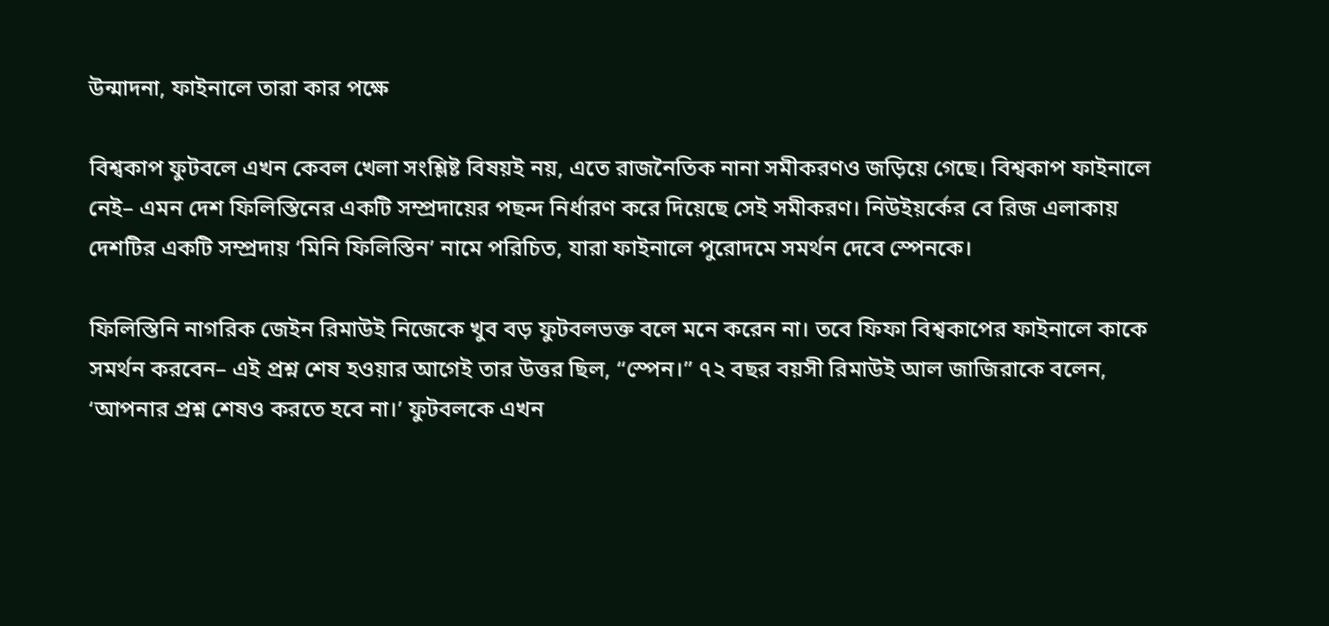উন্মাদনা, ফাইনালে তারা কার পক্ষে

বিশ্বকাপ ফুটবলে এখন কেবল খেলা সংশ্লিষ্ট বিষয়ই নয়, এতে রাজনৈতিক নানা সমীকরণও জড়িয়ে গেছে। বিশ্বকাপ ফাইনালে নেই– এমন দেশ ফিলিস্তিনের একটি সম্প্রদায়ের পছন্দ নির্ধারণ করে দিয়েছে সেই সমীকরণ। নিউইয়র্কের বে রিজ এলাকায় দেশটির একটি সম্প্রদায় ‘মিনি ফিলিস্তিন’ নামে পরিচিত, যারা ফাইনালে পুরোদমে সমর্থন দেবে স্পেনকে।

ফিলিস্তিনি নাগরিক জেইন রিমাউই নিজেকে খুব বড় ফুটবলভক্ত বলে মনে করেন না। তবে ফিফা বিশ্বকাপের ফাইনালে কাকে সমর্থন করবেন– এই প্রশ্ন শেষ হওয়ার আগেই তার উত্তর ছিল, “স্পেন।” ৭২ বছর বয়সী রিমাউই আল জাজিরাকে বলেন, ‘আপনার প্রশ্ন শেষও করতে হবে না।’ ফুটবলকে এখন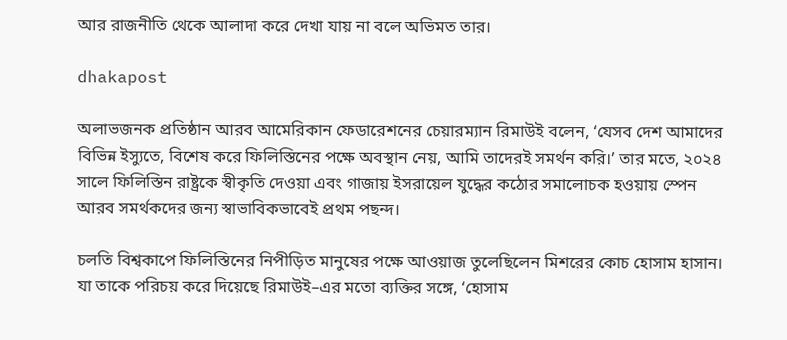আর রাজনীতি থেকে আলাদা করে দেখা যায় না বলে অভিমত তার।

dhakapost

অলাভজনক প্রতিষ্ঠান আরব আমেরিকান ফেডারেশনের চেয়ারম্যান রিমাউই বলেন, ‘যেসব দেশ আমাদের বিভিন্ন ইস্যুতে, বিশেষ করে ফিলিস্তিনের পক্ষে অবস্থান নেয়, আমি তাদেরই সমর্থন করি।’ তার মতে, ২০২৪ সালে ফিলিস্তিন রাষ্ট্রকে স্বীকৃতি দেওয়া এবং গাজায় ইসরায়েল যুদ্ধের কঠোর সমালোচক হওয়ায় স্পেন আরব সমর্থকদের জন্য স্বাভাবিকভাবেই প্রথম পছন্দ।

চলতি বিশ্বকাপে ফিলিস্তিনের নিপীড়িত মানুষের পক্ষে আওয়াজ তুলেছিলেন মিশরের কোচ হোসাম হাসান। যা তাকে পরিচয় করে দিয়েছে রিমাউই–এর মতো ব্যক্তির সঙ্গে, ‘হোসাম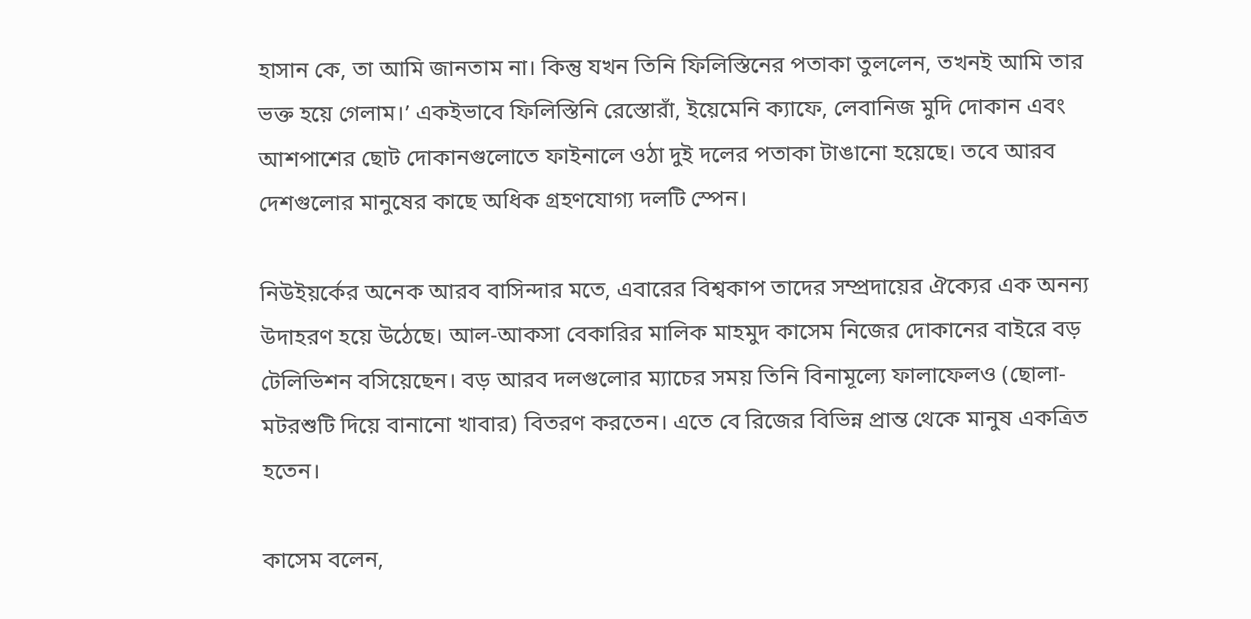হাসান কে, তা আমি জানতাম না। কিন্তু যখন তিনি ফিলিস্তিনের পতাকা তুললেন, তখনই আমি তার ভক্ত হয়ে গেলাম।’ একইভাবে ফিলিস্তিনি রেস্তোরাঁ, ইয়েমেনি ক্যাফে, লেবানিজ মুদি দোকান এবং আশপাশের ছোট দোকানগুলোতে ফাইনালে ওঠা দুই দলের পতাকা টাঙানো হয়েছে। তবে আরব দেশগুলোর মানুষের কাছে অধিক গ্রহণযোগ্য দলটি স্পেন।

নিউইয়র্কের অনেক আরব বাসিন্দার মতে, এবারের বিশ্বকাপ তাদের সম্প্রদায়ের ঐক্যের এক অনন্য উদাহরণ হয়ে উঠেছে। আল-আকসা বেকারির মালিক মাহমুদ কাসেম নিজের দোকানের বাইরে বড় টেলিভিশন বসিয়েছেন। বড় আরব দলগুলোর ম্যাচের সময় তিনি বিনামূল্যে ফালাফেলও (ছোলা-মটরশুটি দিয়ে বানানো খাবার) বিতরণ করতেন। এতে বে রিজের বিভিন্ন প্রান্ত থেকে মানুষ একত্রিত হতেন।

কাসেম বলেন,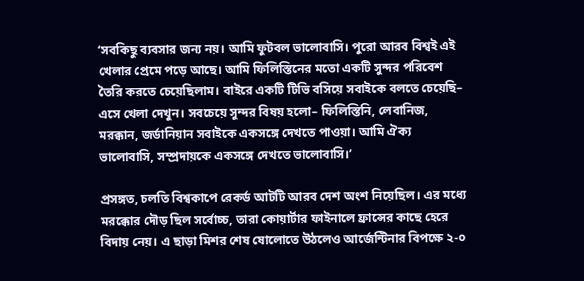‘সবকিছু ব্যবসার জন্য নয়। আমি ফুটবল ভালোবাসি। পুরো আরব বিশ্বই এই খেলার প্রেমে পড়ে আছে। আমি ফিলিস্তিনের মতো একটি সুন্দর পরিবেশ তৈরি করতে চেয়েছিলাম। বাইরে একটি টিভি বসিয়ে সবাইকে বলতে চেয়েছি– এসে খেলা দেখুন। সবচেয়ে সুন্দর বিষয় হলো– ফিলিস্তিনি, লেবানিজ, মরক্কান, জর্ডানিয়ান সবাইকে একসঙ্গে দেখতে পাওয়া। আমি ঐক্য ভালোবাসি, সম্প্রদায়কে একসঙ্গে দেখতে ভালোবাসি।’

প্রসঙ্গত, চলতি বিশ্বকাপে রেকর্ড আটটি আরব দেশ অংশ নিয়েছিল। এর মধ্যে মরক্কোর দৌড় ছিল সর্বোচ্চ, তারা কোয়ার্টার ফাইনালে ফ্রান্সের কাছে হেরে বিদায় নেয়। এ ছাড়া মিশর শেষ ষোলোতে উঠলেও আর্জেন্টিনার বিপক্ষে ২-০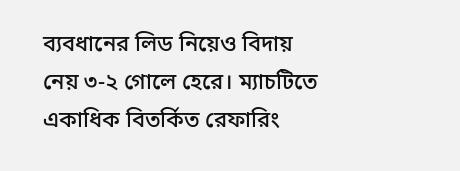ব্যবধানের লিড নিয়েও বিদায় নেয় ৩-২ গোলে হেরে। ম্যাচটিতে একাধিক বিতর্কিত রেফারিং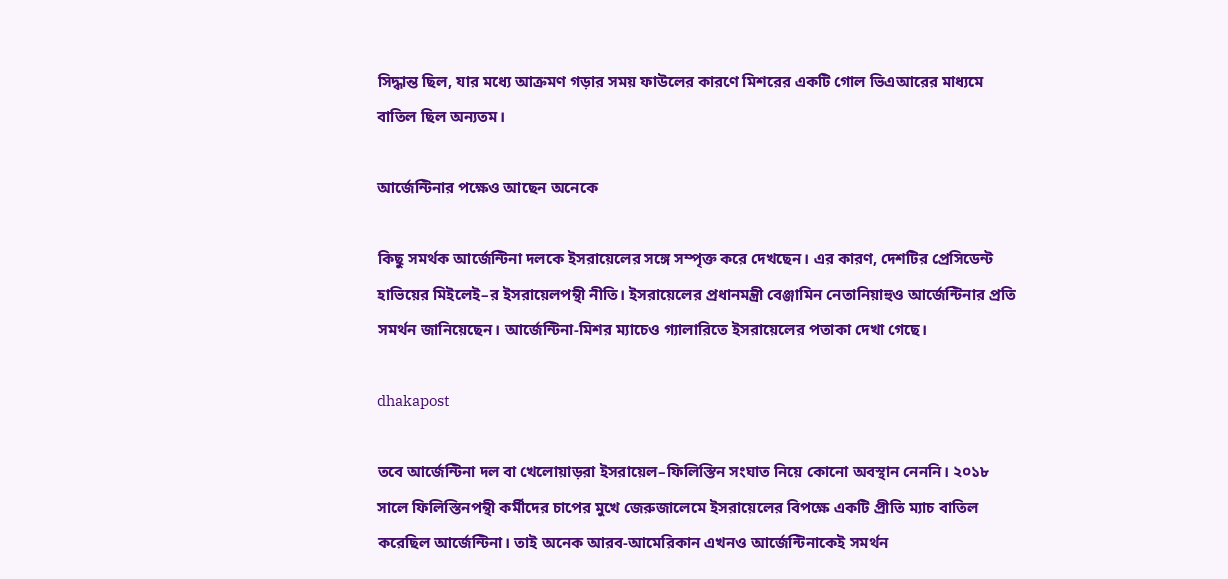সিদ্ধান্ত ছিল, যার মধ্যে আক্রমণ গড়ার সময় ফাউলের কারণে মিশরের একটি গোল ভিএআরের মাধ্যমে বাতিল ছিল অন্যতম।

আর্জেন্টিনার পক্ষেও আছেন অনেকে

কিছু সমর্থক আর্জেন্টিনা দলকে ইসরায়েলের সঙ্গে সম্পৃক্ত করে দেখছেন। এর কারণ, দেশটির প্রেসিডেন্ট হাভিয়ের মিইলেই–র ইসরায়েলপন্থী নীতি। ইসরায়েলের প্রধানমন্ত্রী বেঞ্জামিন নেতানিয়াহুও আর্জেন্টিনার প্রতি সমর্থন জানিয়েছেন। আর্জেন্টিনা-মিশর ম্যাচেও গ্যালারিতে ইসরায়েলের পতাকা দেখা গেছে।

dhakapost

তবে আর্জেন্টিনা দল বা খেলোয়াড়রা ইসরায়েল–ফিলিস্তিন সংঘাত নিয়ে কোনো অবস্থান নেননি। ২০১৮ সালে ফিলিস্তিনপন্থী কর্মীদের চাপের মুখে জেরুজালেমে ইসরায়েলের বিপক্ষে একটি প্রীতি ম্যাচ বাতিল করেছিল আর্জেন্টিনা। তাই অনেক আরব-আমেরিকান এখনও আর্জেন্টিনাকেই সমর্থন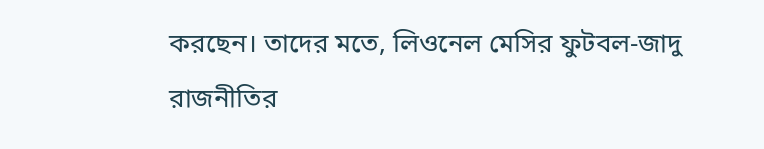করছেন। তাদের মতে, লিওনেল মেসির ফুটবল-জাদু রাজনীতির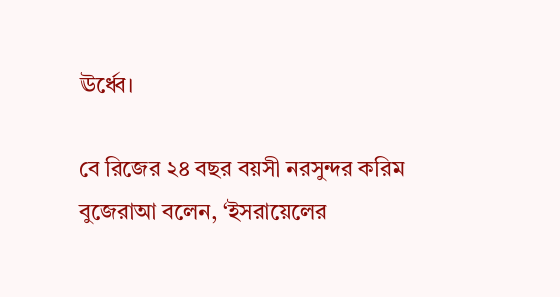ঊর্ধ্বে।

বে রিজের ২৪ বছর বয়সী নরসুন্দর করিম বুজেরাআ বলেন, ‘ইসরায়েলের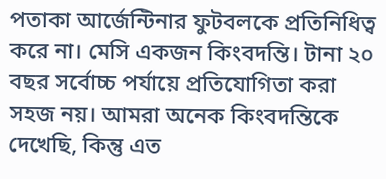পতাকা আর্জেন্টিনার ফুটবলকে প্রতিনিধিত্ব করে না। মেসি একজন কিংবদন্তি। টানা ২০ বছর সর্বোচ্চ পর্যায়ে প্রতিযোগিতা করা সহজ নয়। আমরা অনেক কিংবদন্তিকে দেখেছি, কিন্তু এত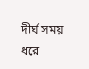দীর্ঘ সময় ধরে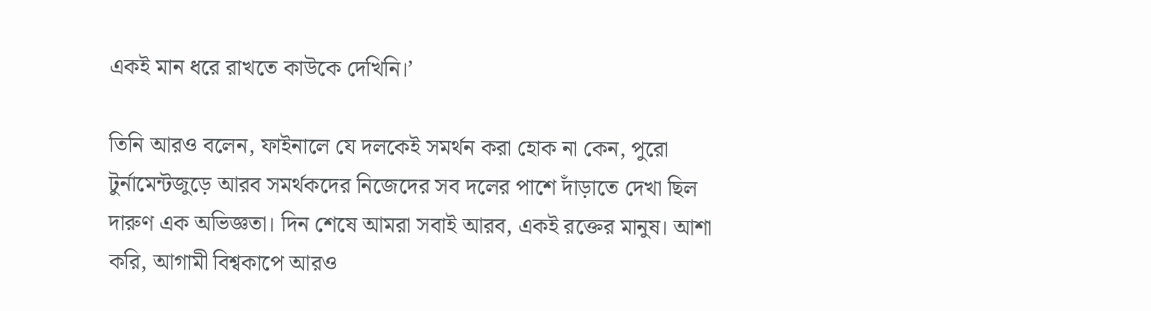একই মান ধরে রাখতে কাউকে দেখিনি।’

তিনি আরও বলেন, ফাইনালে যে দলকেই সমর্থন করা হোক না কেন, পুরো টুর্নামেন্টজুড়ে আরব সমর্থকদের নিজেদের সব দলের পাশে দাঁড়াতে দেখা ছিল দারুণ এক অভিজ্ঞতা। দিন শেষে আমরা সবাই আরব, একই রক্তের মানুষ। আশা করি, আগামী বিশ্বকাপে আরও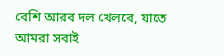বেশি আরব দল খেলবে, যাতে আমরা সবাই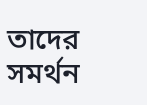তাদের সমর্থন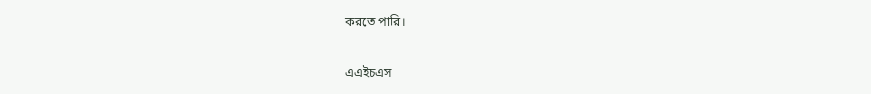করতে পারি।

এএইচএস